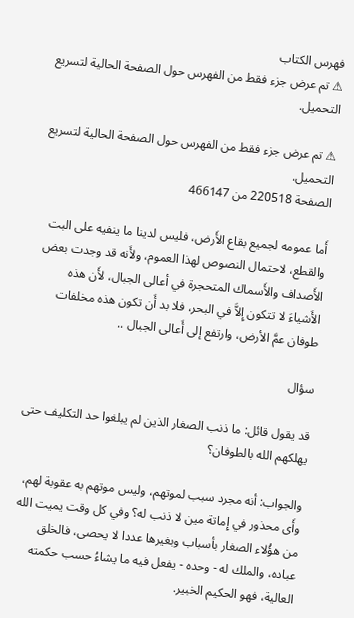فهرس الكتاب
⚠ تم عرض جزء فقط من الفهرس حول الصفحة الحالية لتسريع التحميل.

⚠ تم عرض جزء فقط من الفهرس حول الصفحة الحالية لتسريع التحميل.
الصفحة 220518 من 466147

أَما عمومه لجميع بقاع الأَرض، فليس لدينا ما ينفيه على البت والقطع، لاحتمال النصوص لهذا العموم، ولأَنه قد وجدت بعض الأَصداف والأَسماك المتحجرة في أعالى الجبال، لأَن هذه الأَشياءَ لا تتكون إِلاَّ في البحر، فلا بد أَن تكون هذه مخلفات طوفان عمَّ الأرض، وارتفع إلى أَعالى الجبال ..

سؤال

قد يقول قائل: ما ذنب الصغار الذين لم يبلغوا حد التكليف حتى يهلكهم الله بالطوفان؟

والجواب: أنه مجرد سبب لموتهم، وليس موتهم به عقوبة لهم، وأَى محذور في إِماتة مين لا ذنب له؟ وفي كل وقت يميت الله من هؤُلاء الصغار بأسباب وبغيرها عددا لا يحصى، فالخلق عباده، والملك له - وحده - يفعل فيه ما يشاءُ حسب حكمته العالية، فهو الحكيم الخبير.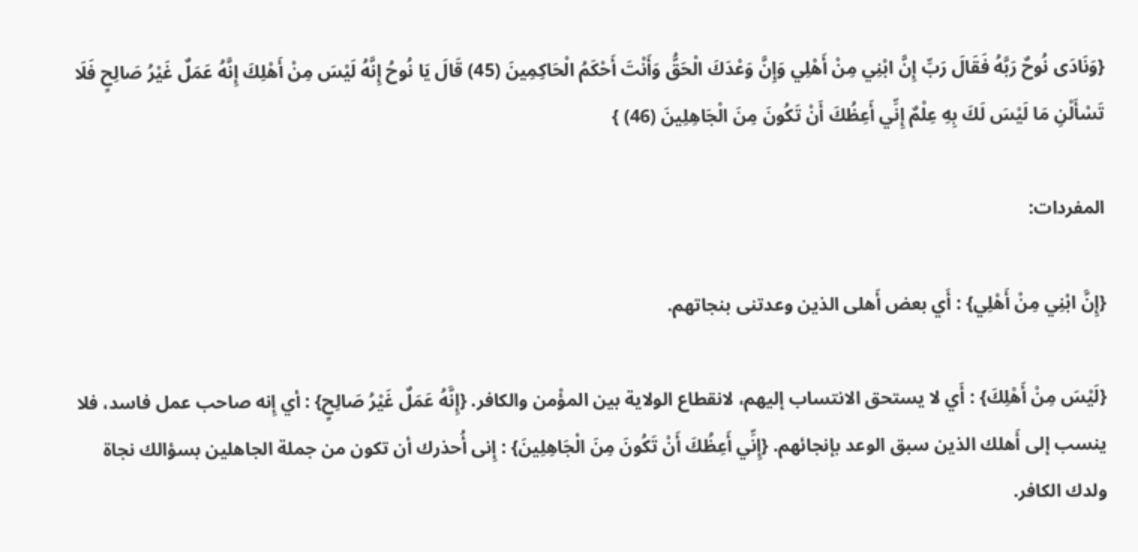{وَنَادَى نُوحٌ رَبَّهُ فَقَالَ رَبِّ إِنَّ ابْنِي مِنْ أَهْلِي وَإِنَّ وَعْدَكَ الْحَقُّ وَأَنْتَ أَحْكَمُ الْحَاكِمِينَ (45) قَالَ يَا نُوحُ إِنَّهُ لَيْسَ مِنْ أَهْلِكَ إِنَّهُ عَمَلٌ غَيْرُ صَالِحٍ فَلَا تَسْأَلْنِ مَا لَيْسَ لَكَ بِهِ عِلْمٌ إِنِّي أَعِظُكَ أَنْ تَكُونَ مِنَ الْجَاهِلِينَ (46) }

المفردات:

{إِنَّ ابْنِي مِنْ أَهْلِي} : أَي بعض أَهلى الذين وعدتنى بنجاتهم.

{لَيْسَ مِنْ أَهْلِكَ} : أَي لا يستحق الانتساب إليهم، لانقطاع الولاية بين المؤْمن والكافر. {إِنَّهُ عَمَلٌ غَيْرُ صَالِحٍ} : أي إِنه صاحب عمل فاسد، فلا ينسب إلى أَهلك الذين سبق الوعد بإنجائهم. {إِنِّي أَعِظُكَ أَنْ تَكُونَ مِنَ الْجَاهِلِينَ} : إِنى أُحذرك أن تكون من جملة الجاهلين بسؤالك نجاة ولدك الكافر.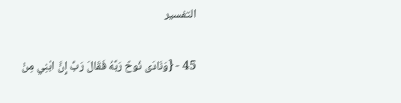التفسير

45 - {وَنَادَى نُوحٌ رَبَّهُ فَقَالَ رَبِّ إِنَّ ابْنِي مِنْ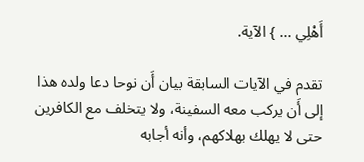أَهْلِي ... } الآية.

تقدم في الآيات السابقة بيان أَن نوحا دعا ولده هذا إلى أَن يركب معه السفينة، ولا يتخلف مع الكافرين حتى لا يهلك بهلاكهم، وأنه أجابه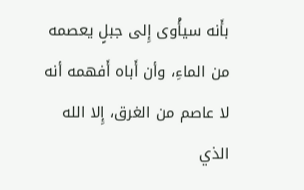بأَنه سيأْوى إِلى جبلٍ يعصمه من الماءِ، وأن أَباه أَفهمه أنه لا عاصم من الغرق، إِلا الله الذي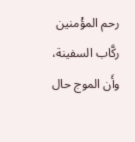رحم المؤْمنين ركَّاب السفينة، وأَن الموج حال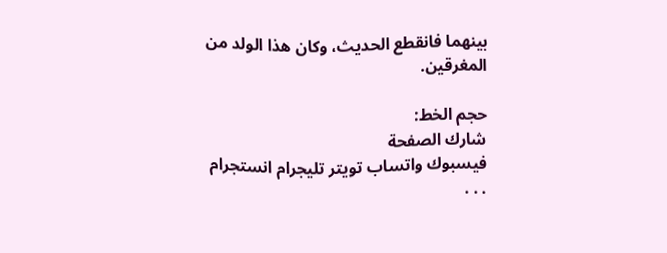بينهما فانقطع الحديث، وكان هذا الولد من المغرقين.

حجم الخط:
شارك الصفحة
فيسبوك واتساب تويتر تليجرام انستجرام
. . .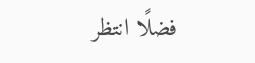فضلًا انتظر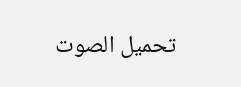تحميل الصوت